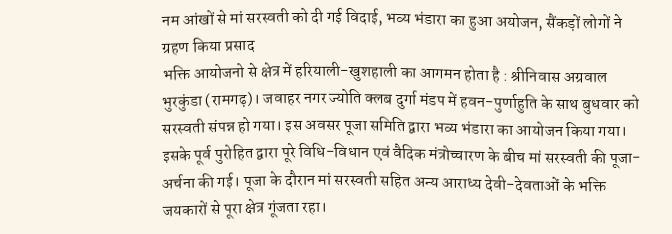नम आंखों से मां सरस्वती को दी गई विदाई, भव्य भंडारा का हुआ अयोजन, सैंकड़ों लोगों ने ग्रहण किया प्रसाद
भक्ति आयोजनो से क्षेत्र में हरियाली-खुशहाली का आगमन होता है : श्रीनिवास अग्रवाल
भुरकुंडा (रामगढ़)। जवाहर नगर ज्योति क्लब दुर्गा मंडप में हवन-पुर्णाहुति के साथ बुधवार को सरस्वती संपन्न हो गया। इस अवसर पूजा समिति द्वारा भव्य भंडारा का आयोजन किया गया। इसके पूर्व पुरोहित द्वारा पूरे विधि-विधान एवं वैदिक मंत्रोच्चारण के बीच मां सरस्वती की पूजा-अर्चना की गई। पूजा के दौरान मां सरस्वती सहित अन्य आराध्य देवी-देवताओं के भक्ति जयकारों से पूरा क्षेत्र गूंजता रहा।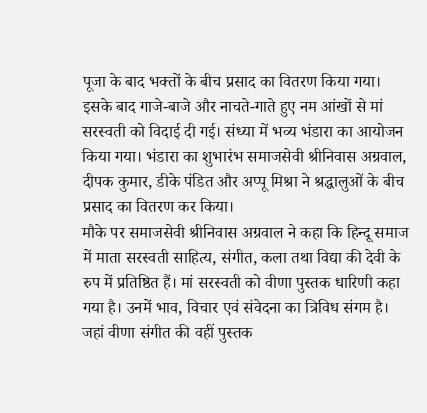पूजा के बाद भक्तों के बीच प्रसाद का वितरण किया गया। इसके बाद गाजे-बाजे और नाचते-गाते हुए नम आंखों से मां सरस्वती को विदाई दी गई। संध्या में भव्य भंडारा का आयोजन किया गया। भंडारा का शुभारंभ समाजसेवी श्रीनिवास अग्रवाल, दीपक कुमार, डीके पंडित और अप्पू मिश्रा ने श्रद्धालुओं के बीच प्रसाद का वितरण कर किया।
मौके पर समाजसेवी श्रीनिवास अग्रवाल ने कहा कि हिन्दू समाज में माता सरस्वती साहित्य, संगीत, कला तथा विद्या की देवी के रुप में प्रतिष्ठित हैं। मां सरस्वती को वीणा पुस्तक धारिणी कहा गया है। उनमें भाव, विचार एवं संवेदना का त्रिविध संगम है। जहां वीणा संगीत की वहीं पुस्तक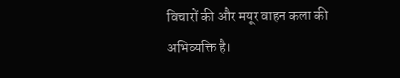विचारों की और मयूर वाहन कला की अभिव्यक्ति है।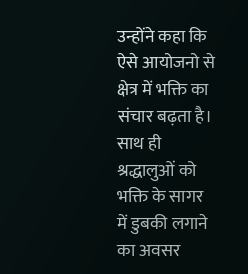उन्होंने कहा कि ऐसे आयोजनो से क्षेत्र में भक्ति का संचार बढ़ता है। साथ ही श्रद्धालुओं को भक्ति के सागर में डुबकी लगाने का अवसर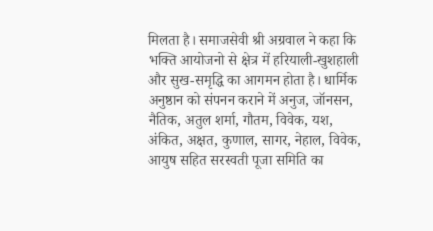मिलता है। समाजसेवी श्री अग्रवाल ने कहा कि भक्ति आयोजनो से क्षेत्र में हरियाली-खुशहाली और सुख-समृद्धि का आगमन होता है। धार्मिक अनुष्ठान को संपनन कराने में अनुज, जॉनसन, नैतिक, अतुल शर्मा, गौतम, विवेक, यश, अंकित, अक्षत, कुणाल, सागर, नेहाल, विवेक, आयुष सहित सरस्वती पूजा समिति का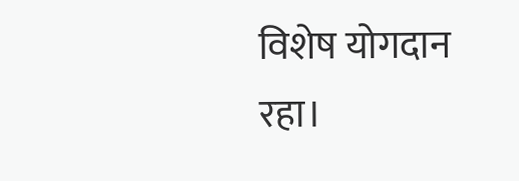विशेष योगदान रहा।